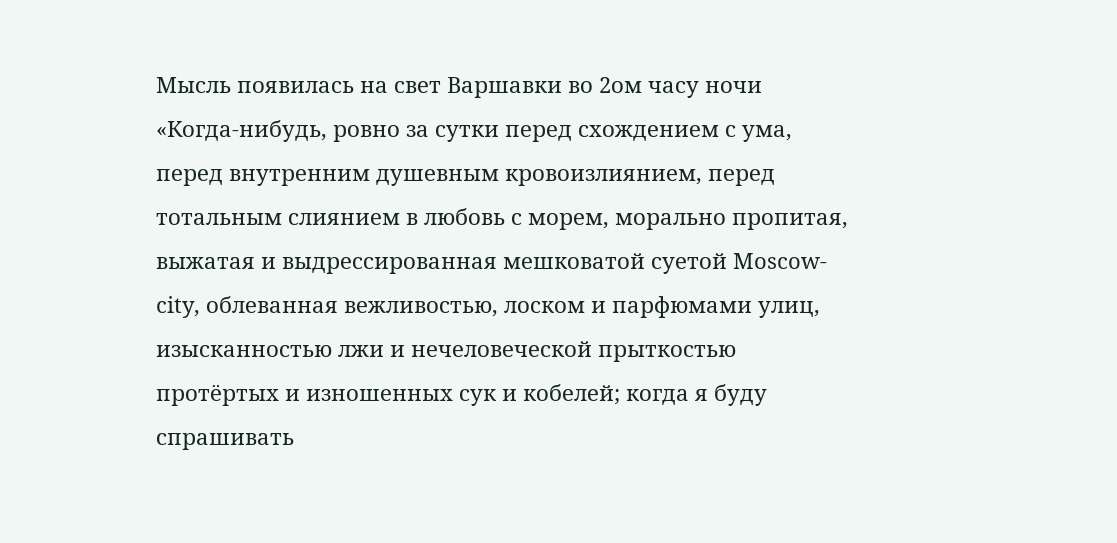Мысль появилась на свет Варшавки во 2ом часу ночи
«Когда-нибудь, ровно за сутки перед схождением с ума, перед внутренним душевным кровоизлиянием, перед тотальным слиянием в любовь с морем, морально пропитая, выжатая и выдрессированная мешковатой суетой Moscow-city, облеванная вежливостью, лоском и парфюмами улиц, изысканностью лжи и нечеловеческой прыткостью протёртых и изношенных сук и кобелей; когда я буду спрашивать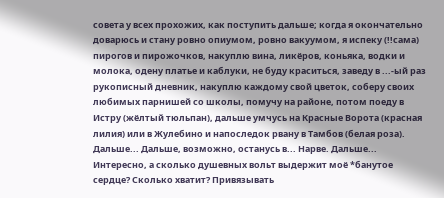совета у всех прохожих, как поступить дальше; когда я окончательно доварюсь и стану ровно опиумом, ровно вакуумом, я испеку (!!сама) пирогов и пирожочков, накуплю вина, ликёров, коньяка, водки и молока, одену платье и каблуки, не буду краситься, заведу в ...-ый раз рукописный дневник, накуплю каждому свой цветок, соберу своих любимых парнишей со школы, помучу на районе, потом поеду в Истру (жёлтый тюльпан), дальше умчусь на Красные Ворота (красная лилия) или в Жулебино и напоследок рвану в Тамбов (белая роза). Дальше... Дальше, возможно, останусь в... Нарве. Дальше... Интересно, а сколько душевных вольт выдержит моё *банутое сердце? Сколько хватит? Привязывать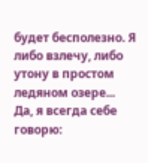будет бесполезно. Я либо взлечу, либо утону в простом ледяном озере... Да, я всегда себе говорю: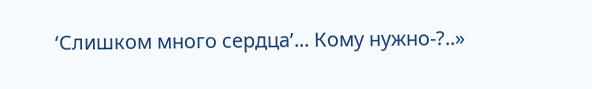‘Слишком много сердца’... Кому нужно-?..»